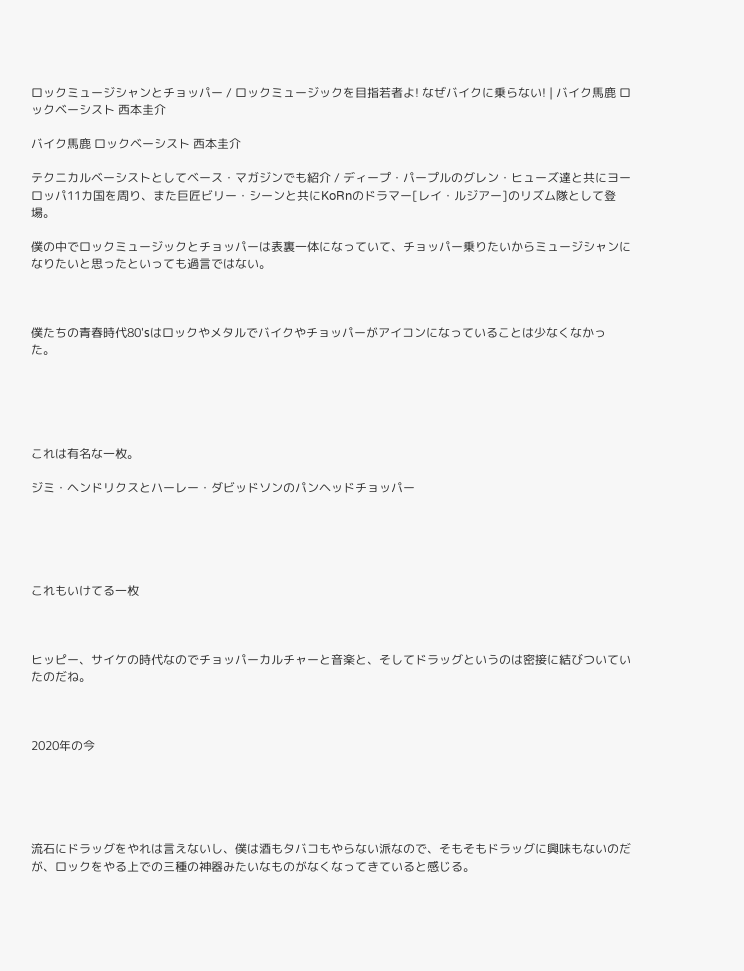ロックミュージシャンとチョッパー / ロックミュージックを目指若者よ! なぜバイクに乗らない! | バイク馬鹿 ロックベーシスト 西本圭介

バイク馬鹿 ロックベーシスト 西本圭介

テクニカルベーシストとしてベース・マガジンでも紹介 / ディープ・パープルのグレン・ヒューズ達と共にヨーロッパ11カ国を周り、また巨匠ビリー・シーンと共にKoRnのドラマー[レイ・ルジアー]のリズム隊として登場。

僕の中でロックミュージックとチョッパーは表裏一体になっていて、チョッパー乗りたいからミュージシャンになりたいと思ったといっても過言ではない。



僕たちの青春時代80'sはロックやメタルでバイクやチョッパーがアイコンになっていることは少なくなかった。





これは有名な一枚。

ジミ・ヘンドリクスとハーレー・ダビッドソンのパンヘッドチョッパー





これもいけてる一枚



ヒッピー、サイケの時代なのでチョッパーカルチャーと音楽と、そしてドラッグというのは密接に結びついていたのだね。



2020年の今





流石にドラッグをやれは言えないし、僕は酒もタバコもやらない派なので、そもそもドラッグに興味もないのだが、ロックをやる上での三種の神器みたいなものがなくなってきていると感じる。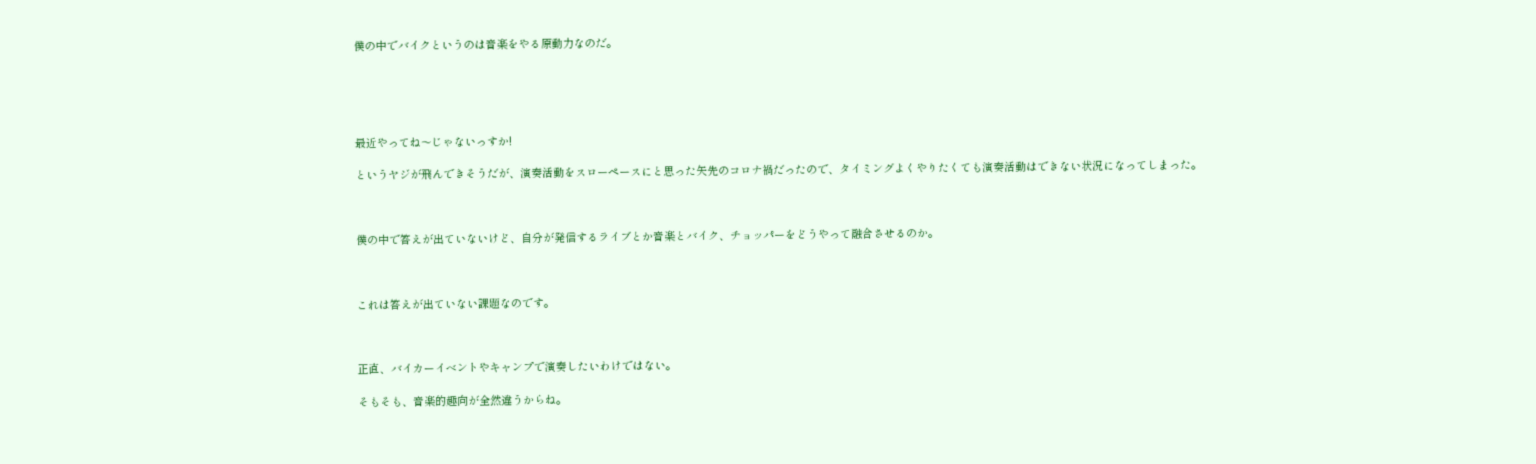僕の中でバイクというのは音楽をやる原動力なのだ。





最近やってね〜じゃないっすか!

というヤジが飛んできそうだが、演奏活動をスローペースにと思った矢先のコロナ禍だったので、タイミングよくやりたくても演奏活動はできない状況になってしまった。



僕の中で答えが出ていないけど、自分が発信するライブとか音楽とバイク、チョッパーをどうやって融合させるのか。



これは答えが出ていない課題なのです。



正直、バイカーイベントやキャンプで演奏したいわけではない。

そもそも、音楽的趣向が全然違うからね。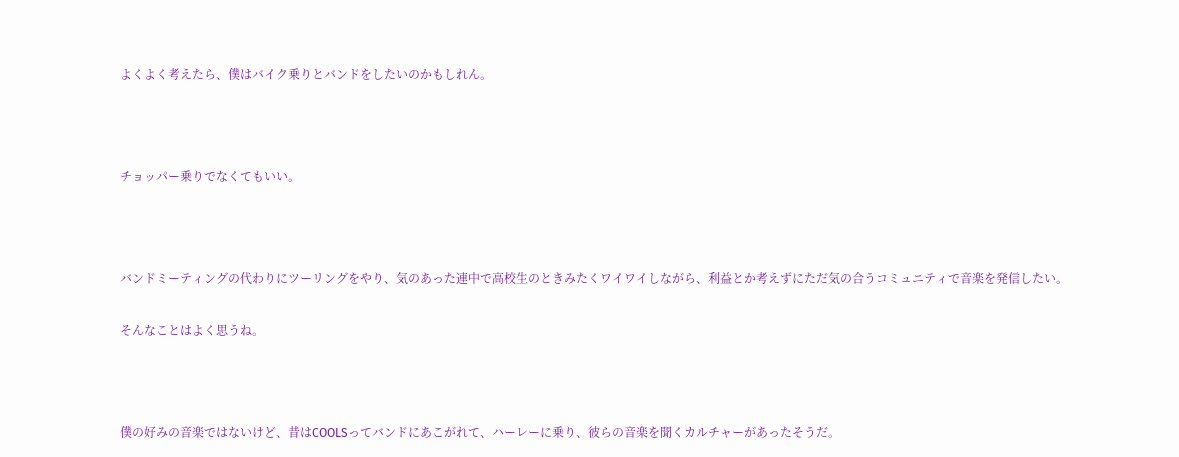よくよく考えたら、僕はバイク乗りとバンドをしたいのかもしれん。



チョッパー乗りでなくてもいい。



バンドミーティングの代わりにツーリングをやり、気のあった連中で高校生のときみたくワイワイしながら、利益とか考えずにただ気の合うコミュニティで音楽を発信したい。

そんなことはよく思うね。



僕の好みの音楽ではないけど、昔はCOOLSってバンドにあこがれて、ハーレーに乗り、彼らの音楽を聞くカルチャーがあったそうだ。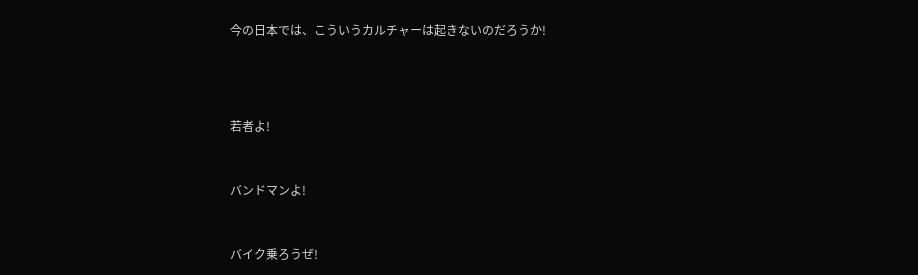今の日本では、こういうカルチャーは起きないのだろうか!





若者よ!



バンドマンよ!



バイク乗ろうぜ!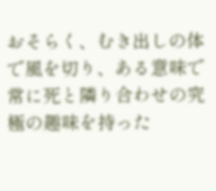おそらく、むき出しの体で風を切り、ある意味で常に死と隣り合わせの究極の趣味を持った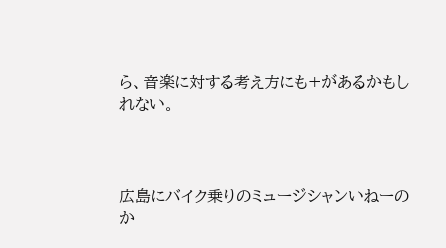ら、音楽に対する考え方にも+があるかもしれない。



広島にバイク乗りのミュージシャンいねーのか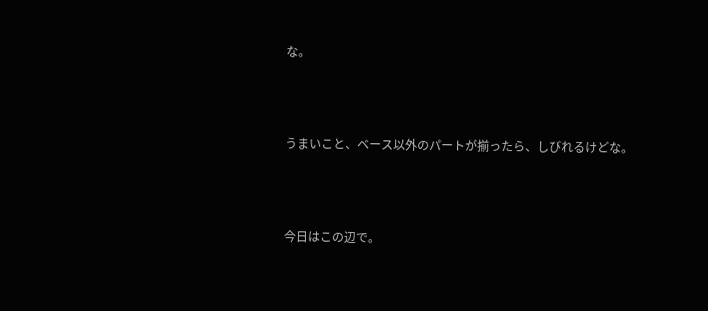な。



うまいこと、ベース以外のパートが揃ったら、しびれるけどな。



今日はこの辺で。